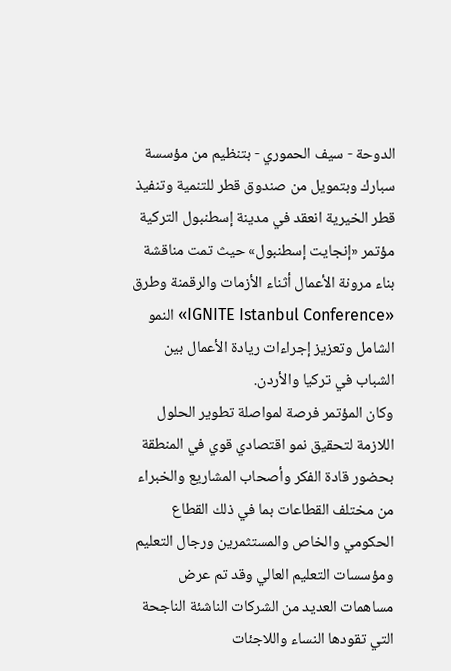الدوحة - سيف الحموري - بتنظيم من مؤسسة سبارك وبتمويل من صندوق قطر للتنمية وتنفيذ قطر الخيرية انعقد في مدينة إسطنبول التركية مؤتمر «إنجايت إسطنبول» حيث تمت مناقشة بناء مرونة الأعمال أثناء الأزمات والرقمنة وطرق «IGNITE Istanbul Conference» النمو الشامل وتعزيز إجراءات ريادة الأعمال بين الشباب في تركيا والأردن.
وكان المؤتمر فرصة لمواصلة تطوير الحلول اللازمة لتحقيق نمو اقتصادي قوي في المنطقة بحضور قادة الفكر وأصحاب المشاريع والخبراء من مختلف القطاعات بما في ذلك القطاع الحكومي والخاص والمستثمرين ورجال التعليم ومؤسسات التعليم العالي وقد تم عرض مساهمات العديد من الشركات الناشئة الناجحة التي تقودها النساء واللاجئات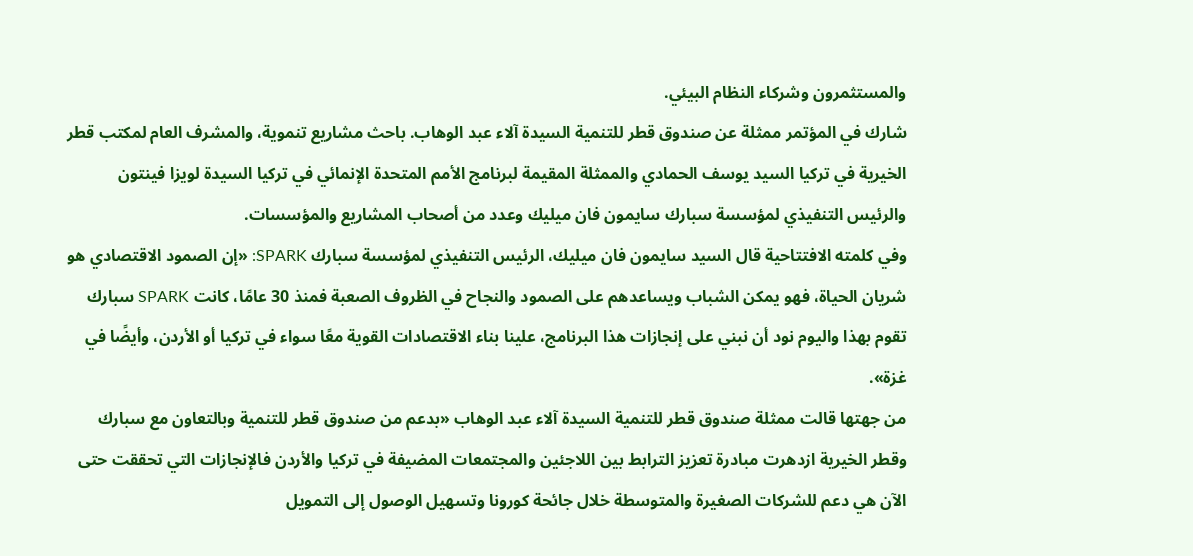والمستثمرون وشركاء النظام البيئي.
شارك في المؤتمر ممثلة عن صندوق قطر للتنمية السيدة آلاء عبد الوهاب. باحث مشاريع تنموية، والمشرف العام لمكتب قطر الخيرية في تركيا السيد يوسف الحمادي والممثلة المقيمة لبرنامج الأمم المتحدة الإنمائي في تركيا السيدة لويزا فينتون والرئيس التنفيذي لمؤسسة سبارك سايمون فان ميليك وعدد من أصحاب المشاريع والمؤسسات.
وفي كلمته الافتتاحية قال السيد سايمون فان ميليك، الرئيس التنفيذي لمؤسسة سبارك SPARK: «إن الصمود الاقتصادي هو شريان الحياة، فهو يمكن الشباب ويساعدهم على الصمود والنجاح في الظروف الصعبة فمنذ 30 عامًا، كانت SPARK سبارك تقوم بهذا واليوم نود أن نبني على إنجازات هذا البرنامج، علينا بناء الاقتصادات القوية معًا سواء في تركيا أو الأردن، وأيضًا في غزة».
من جهتها قالت ممثلة صندوق قطر للتنمية السيدة آلاء عبد الوهاب «بدعم من صندوق قطر للتنمية وبالتعاون مع سبارك وقطر الخيرية ازدهرت مبادرة تعزيز الترابط بين اللاجئين والمجتمعات المضيفة في تركيا والأردن فالإنجازات التي تحققت حتى الآن هي دعم للشركات الصغيرة والمتوسطة خلال جائحة كورونا وتسهيل الوصول إلى التمويل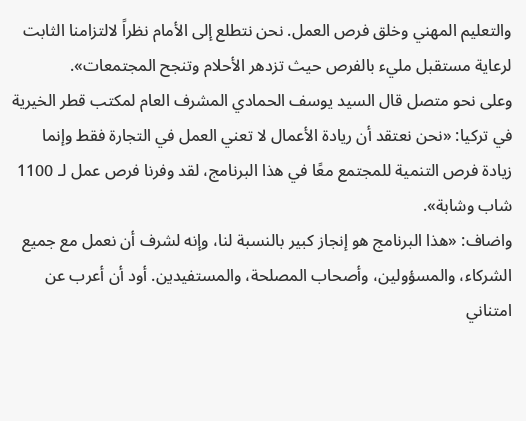والتعليم المهني وخلق فرص العمل. نحن نتطلع إلى الأمام نظراً لالتزامنا الثابت لرعاية مستقبل مليء بالفرص حيث تزدهر الأحلام وتنجح المجتمعات».
وعلى نحو متصل قال السيد يوسف الحمادي المشرف العام لمكتب قطر الخيرية في تركيا: «نحن نعتقد أن ريادة الأعمال لا تعني العمل في التجارة فقط وإنما زيادة فرص التنمية للمجتمع معًا في هذا البرنامج، لقد وفرنا فرص عمل لـ 1100 شاب وشابة».
واضاف: «هذا البرنامج هو إنجاز كبير بالنسبة لنا، وإنه لشرف أن نعمل مع جميع الشركاء، والمسؤولين، وأصحاب المصلحة، والمستفيدين. أود أن أعرب عن امتناني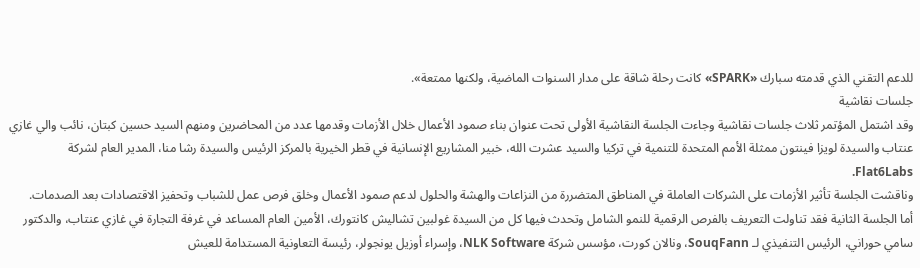للدعم التقني الذي قدمته سبارك «SPARK» كانت رحلة شاقة على مدار السنوات الماضية، ولكنها ممتعة».
جلسات نقاشية
وقد اشتمل المؤتمر ثلاث جلسات نقاشية وجاءت الجلسة النقاشية الأولى تحت عنوان بناء صمود الأعمال خلال الأزمات وقدمها عدد من المحاضرين ومنهم السيد حسين كبتان، نائب والي غازي عنتاب والسيدة لويزا فينتون ممثلة الأمم المتحدة للتنمية في تركيا والسيد عشرت الله، خبير المشاريع الإنسانية في قطر الخيرية بالمركز الرئيس والسيدة رشا منا، المدير العام لشركة Flat6Labs.
وناقشت الجلسة تأثير الأزمات على الشركات العاملة في المناطق المتضررة من النزاعات والهشة والحلول لدعم صمود الأعمال وخلق فرص عمل للشباب وتحفيز الاقتصادات بعد الصدمات.
أما الجلسة الثانية فقد تناولت التعريف بالفرص الرقمية للنمو الشامل وتحدث فيها كل من السيدة غولبين تشاليش كانتورك، الأمين العام المساعد في غرفة التجارة في غازي عنتاب، والدكتور سامي حوراني، الرئيس التنفيذي لـ SouqFann، ونالان كورت، مؤسس شركة NLK Software، وإسراء أوزيل يونجولر، رئيسة التعاونية المستدامة للعيش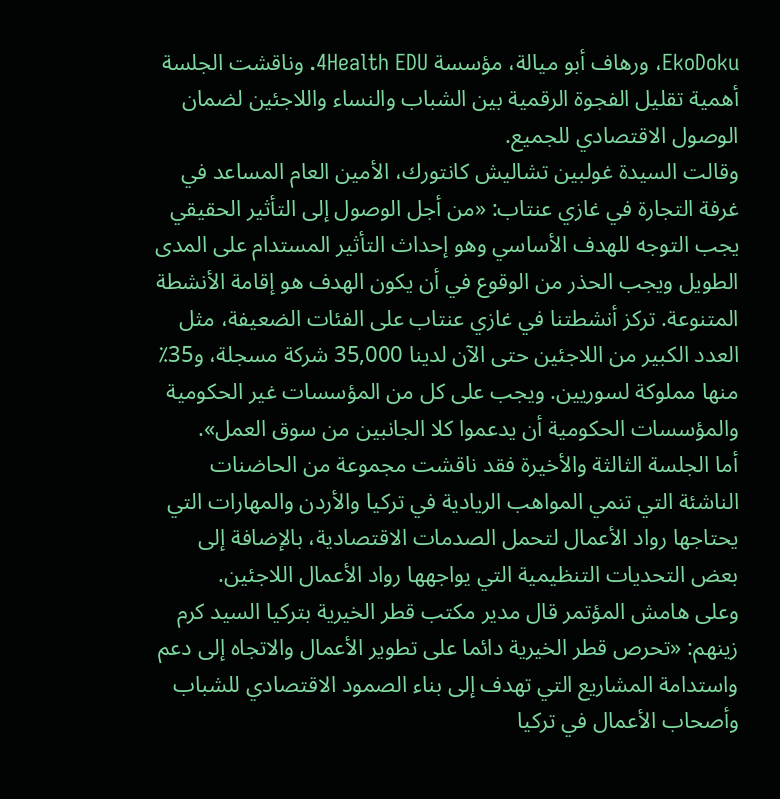EkoDoku، ورهاف أبو ميالة، مؤسسة 4Health EDU. وناقشت الجلسة أهمية تقليل الفجوة الرقمية بين الشباب والنساء واللاجئين لضمان الوصول الاقتصادي للجميع.
وقالت السيدة غولبين تشاليش كانتورك، الأمين العام المساعد في غرفة التجارة في غازي عنتاب: «من أجل الوصول إلى التأثير الحقيقي يجب التوجه للهدف الأساسي وهو إحداث التأثير المستدام على المدى الطويل ويجب الحذر من الوقوع في أن يكون الهدف هو إقامة الأنشطة المتنوعة. تركز أنشطتنا في غازي عنتاب على الفئات الضعيفة، مثل العدد الكبير من اللاجئين حتى الآن لدينا 35,000 شركة مسجلة، و35٪ منها مملوكة لسوريين. ويجب على كل من المؤسسات غير الحكومية والمؤسسات الحكومية أن يدعموا كلا الجانبين من سوق العمل».
أما الجلسة الثالثة والأخيرة فقد ناقشت مجموعة من الحاضنات الناشئة التي تنمي المواهب الريادية في تركيا والأردن والمهارات التي يحتاجها رواد الأعمال لتحمل الصدمات الاقتصادية، بالإضافة إلى بعض التحديات التنظيمية التي يواجهها رواد الأعمال اللاجئين.
وعلى هامش المؤتمر قال مدير مكتب قطر الخيرية بتركيا السيد كرم زينهم: «تحرص قطر الخيرية دائما على تطوير الأعمال والاتجاه إلى دعم واستدامة المشاريع التي تهدف إلى بناء الصمود الاقتصادي للشباب وأصحاب الأعمال في تركيا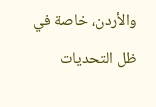والأردن، خاصة في ظل التحديات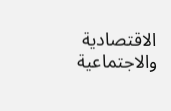الاقتصادية والاجتماعية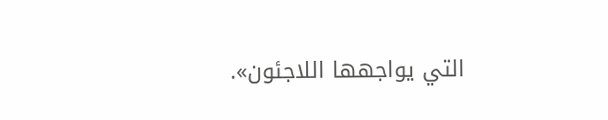التي يواجهها اللاجئون».